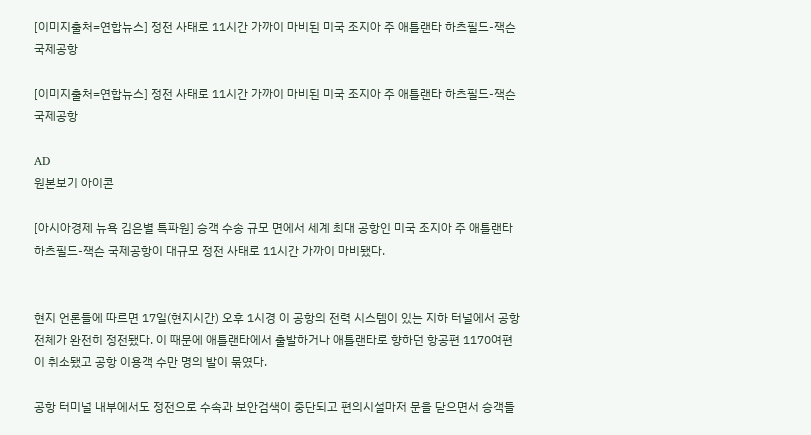[이미지출처=연합뉴스] 정전 사태로 11시간 가까이 마비된 미국 조지아 주 애틀랜타 하츠필드-잭슨 국제공항

[이미지출처=연합뉴스] 정전 사태로 11시간 가까이 마비된 미국 조지아 주 애틀랜타 하츠필드-잭슨 국제공항

AD
원본보기 아이콘

[아시아경제 뉴욕 김은별 특파원] 승객 수송 규모 면에서 세계 최대 공항인 미국 조지아 주 애틀랜타 하츠필드-잭슨 국제공항이 대규모 정전 사태로 11시간 가까이 마비됐다.


현지 언론들에 따르면 17일(현지시간) 오후 1시경 이 공항의 전력 시스템이 있는 지하 터널에서 공항 전체가 완전히 정전됐다. 이 때문에 애틀랜타에서 출발하거나 애틀랜타로 향하던 항공편 1170여편이 취소됐고 공항 이용객 수만 명의 발이 묶였다.

공항 터미널 내부에서도 정전으로 수속과 보안검색이 중단되고 편의시설마저 문을 닫으면서 승객들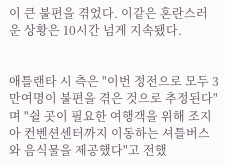이 큰 불편을 겪었다. 이같은 혼란스러운 상황은 10시간 넘게 지속됐다.


애틀랜타 시 측은 "이번 정전으로 모두 3만여명이 불편을 겪은 것으로 추정된다"며 "쉴 곳이 필요한 여행객을 위해 조지아 컨벤션센터까지 이동하는 셔틀버스와 음식물을 제공했다"고 전했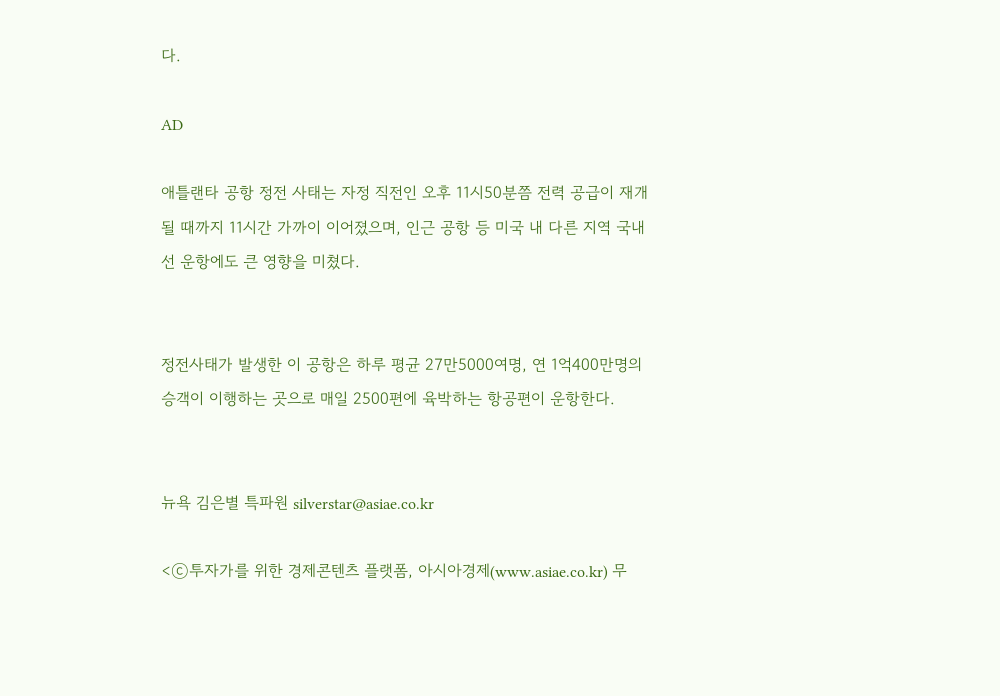다.

AD

애틀랜타 공항 정전 사태는 자정 직전인 오후 11시50분쯤 전력 공급이 재개될 때까지 11시간 가까이 이어졌으며, 인근 공항 등 미국 내 다른 지역 국내선 운항에도 큰 영향을 미쳤다.


정전사태가 발생한 이 공항은 하루 평균 27만5000여명, 연 1억400만명의 승객이 이행하는 곳으로 매일 2500편에 육박하는 항공편이 운항한다.


뉴욕 김은별 특파원 silverstar@asiae.co.kr

<ⓒ투자가를 위한 경제콘텐츠 플랫폼, 아시아경제(www.asiae.co.kr) 무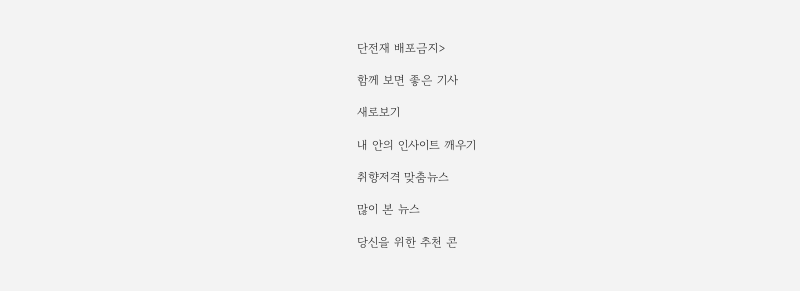단전재 배포금지>

함께 보면 좋은 기사

새로보기

내 안의 인사이트 깨우기

취향저격 맞춤뉴스

많이 본 뉴스

당신을 위한 추천 콘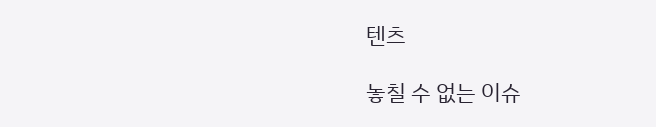텐츠

놓칠 수 없는 이슈